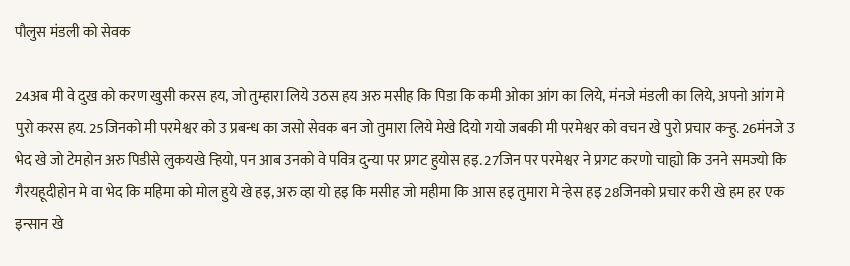पौलुस मंडली को सेवक

24अब मी वे दुख को करण खुसी करस हय, जो तुम्हारा लिये उठस हय अरु मसीह कि पिडा कि कमी ओका आंग का लिये, मंनजे मंडली का लिये, अपनो आंग मे पुरो करस हय. 25जिनको मी परमेश्वर को उ प्रबन्ध का जसो सेवक बन जो तुमारा लिये मेखे दियो गयो जबकी मी परमेश्वर को वचन खे पुरो प्रचार कर्‍हु. 26मंनजे उ भेद खे जो टेमहोन अरु पिडीसे लुकयखे र्‍हियो, पन आब उनको वे पवित्र दुन्या पर प्रगट हुयोस हइ. 27जिन पर परमेश्वर ने प्रगट करणो चाह्यो कि उनने समज्यो कि गैरयहूदीहोन मे वा भेद कि महिमा को मोल हुये खे हइ, अरु व्हा यो हइ कि मसीह जो महीमा कि आस हइ तुमारा मे र्‍हेस हइ 28जिनको प्रचार करी खे हम हर एक इन्सान खे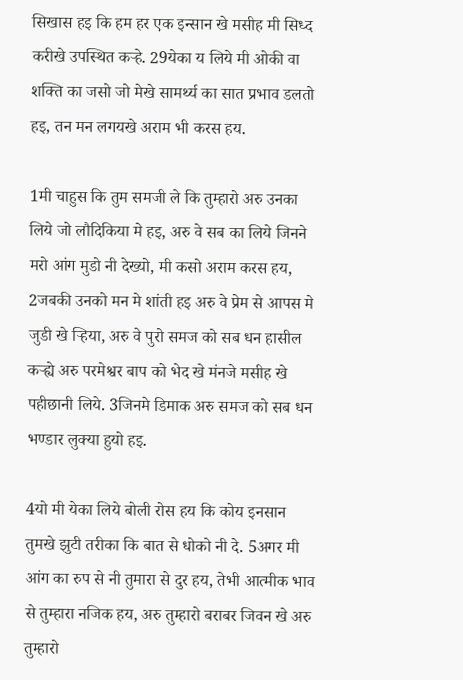सिखास हइ कि हम हर एक इन्सान खे मसीह मी सिध्द करीखे उपस्थित कर्‍हे. 29येका य लिये मी ओकी वा शक्ति का जसो जो मेखे सामर्थ्य का सात प्रभाव डलतो हइ, तन मन लगयखे अराम भी करस हय.

1मी चाहुस कि तुम समजी ले कि तुम्हारो अरु उनका लिये जो लौदिकिया मे हइ, अरु वे सब का लिये जिनने मरो आंग मुडो नी देख्यो, मी कसो अराम करस हय, 2जबकी उनको मन मे शांती हइ अरु वे प्रेम से आपस मे जुडी खे र्‍हिया, अरु वे पुरो समज को सब धन हासील कर्‍ह्ये अरु परमेश्वर बाप को भेद खे मंनजे मसीह खे पहीछानी लिये. 3जिनमे डिमाक अरु समज को सब धन भण्डार लुक्या हुयो हइ.

4यो मी येका लिये बोली रोस हय कि कोय इनसान तुमखे झुटी तरीका कि बात से धोको नी दे. 5अगर मी आंग का रुप से नी तुमारा से दुर हय, तेभी आत्मीक भाव से तुम्हारा नजिक हय, अरु तुम्हारो बराबर जिवन खे अरु तुम्हारो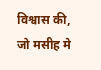विश्वास की, जो मसीह मे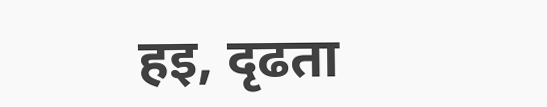हइ, दृढता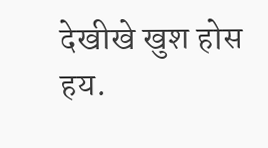देखीखे खुश होस हय.